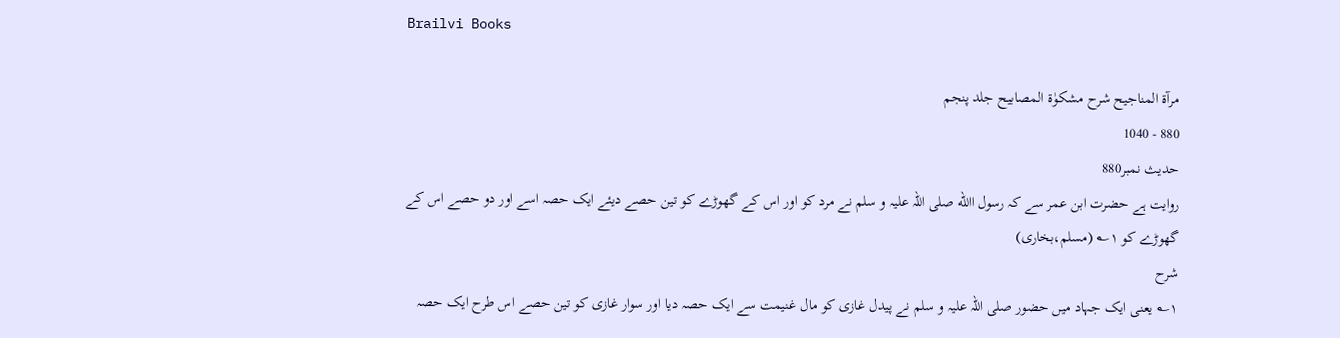Brailvi Books

مرآۃ المناجیح شرح مشکوٰۃ المصابیح جلد پنجم
880 - 1040
حدیث نمبر880
روایت ہے حضرت ابن عمر سے کہ رسول االله صلی اللہ علیہ و سلم نے مرد کو اور اس کے گھوڑے کو تین حصے دیئے ایک حصہ اسے اور دو حصے اس کے گھوڑے کو ۱؎ (مسلم،بخاری)
شرح
۱؎ یعنی ایک جہاد میں حضور صلی اللہ علیہ و سلم نے پیدل غازی کو مال غنیمت سے ایک حصہ دیا اور سوار غازی کو تین حصے اس طرح ایک حصہ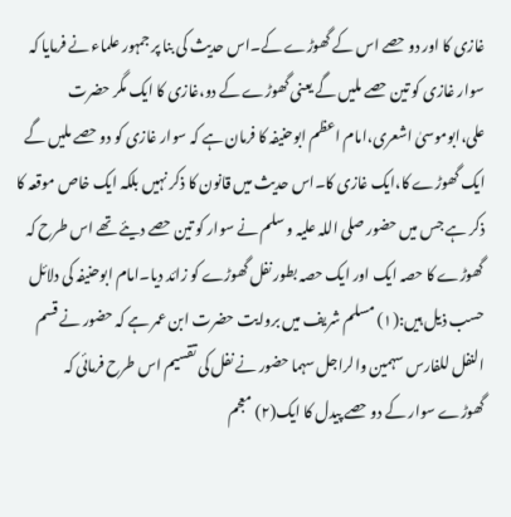غازی کا اور دو حصے اس کے گھوڑے کے۔اس حدیث کی بنا پر جمہور علماء نے فرمایا کہ سوار غازی کو تین حصے ملیں گے یعنی گھوڑے کے دو،غازی کا ایک مگر حضرت علی،ابوموسیٰ اشعری،امام اعظم ابوحنیفہ کا فرمان ہے کہ سوار غازی کو دو حصے ملیں گے ایک گھوڑے کا،ایک غازی کا۔اس حدیث میں قانون کا ذکر نہیں بلکہ ایک خاص موقعہ کا ذکر ہے جس میں حضور صلی اللہ علیہ و سلم نے سوار کو تین حصے دیئے تھے اس طرح کہ گھوڑے کا حصہ ایک اور ایک حصہ بطور نفل گھوڑے کو زائد دیا۔امام ابوحنیفہ کی دلائل حسب ذیل ہیں:(۱) مسلم شریف میں بروایت حضرت ابن عمر ہے کہ حضور نے قسم النفل للفارس سہمین والراجل سہما حضور نے نفل کی تقسیم اس طرح فرمائی کہ گھوڑے سوار کے دو حصے پیدل کا ایک(۲) معجم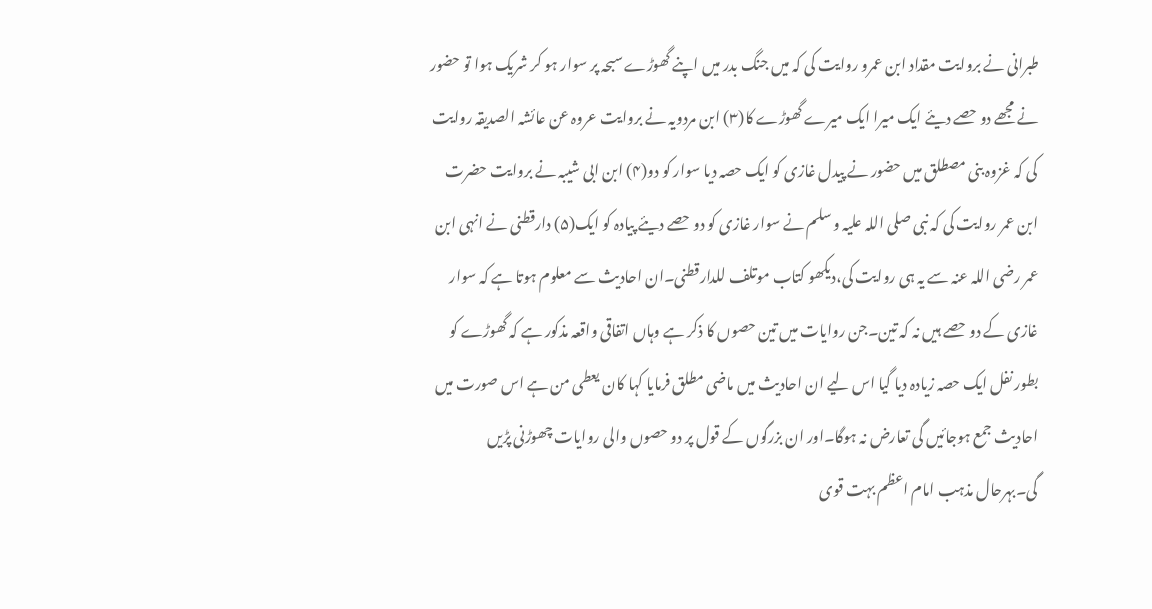طبرانی نے بروایت مقداد ابن عمرو روایت کی کہ میں جنگ بدر میں اپنے گھوڑے سبحہ پر سوار ہو کر شریک ہوا تو حضور نے مجھے دو حصے دیئے ایک میرا ایک میرے گھوڑے کا(۳) ابن مردویہ نے بروایت عروہ عن عائشہ الصدیقہ روایت کی کہ غزوہ بنی مصطلق میں حضور نے پیدل غازی کو ایک حصہ دیا سوار کو دو(۴) ابن ابی شیبہ نے بروایت حضرت ابن عمر روایت کی کہ نبی صلی اللہ علیہ و سلم نے سوار غازی کو دو حصے دیئے پیادہ کو ایک(۵) دارقطنی نے انہی ابن عمر رضی اللہ عنہ سے یہ ہی روایت کی،دیکھو کتاب موتلف للدارقطنی۔ان احادیث سے معلوم ہوتا ہے کہ سوار غازی کے دو حصے ہیں نہ کہ تین۔جن روایات میں تین حصوں کا ذکر ہے وہاں اتفاقی واقعہ مذکور ہے کہ گھوڑے کو بطور نفل ایک حصہ زیادہ دیا گیا اس لیے ان احادیث میں ماضی مطلق فرمایا کہا کان یعطی من ہے اس صورت میں احادیث جمع ہوجائیں گی تعارض نہ ہوگا۔اور ان بزرگوں کے قول پر دو حصوں والی روایات چھوڑنی پڑیں گی۔بہرحال مذہب امام اعظم بہت قوی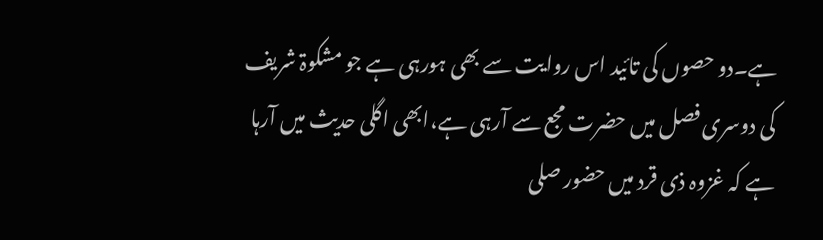ہے۔دو حصوں کی تائید اس روایت سے بھی ہورہی ہے جو مشکوۃ شریف کی دوسری فصل میں حضرت مجع سے آرہی ہے،ابھی اگلی حدیث میں آرہا ہے کہ غزوہ ذی قرد میں حضور صلی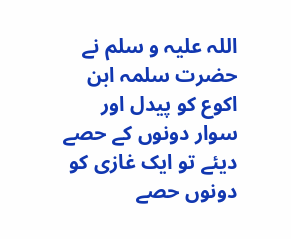اللہ علیہ و سلم نے حضرت سلمہ ابن اکوع کو پیدل اور سوار دونوں کے حصے دیئے تو ایک غازی کو دونوں حصے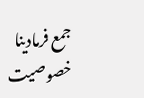جمع فرمادینا  خصوصیت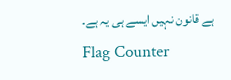ہے قانون نہیں ایسے ہی یہ ہے۔
Flag Counter